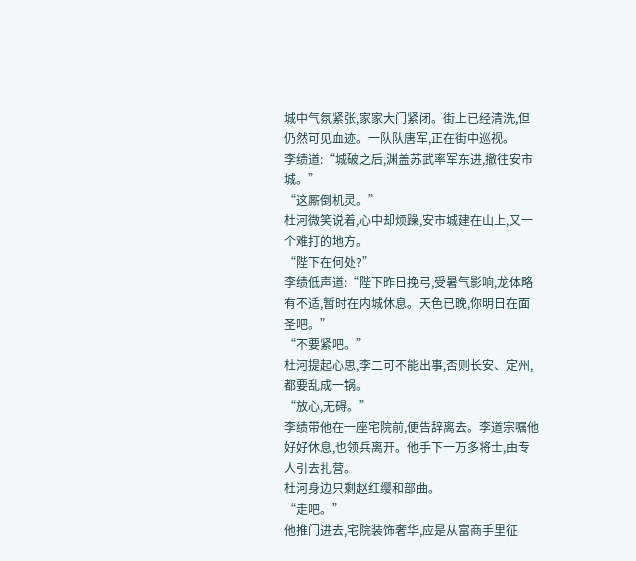城中气氛紧张,家家大门紧闭。街上已经清洗,但仍然可见血迹。一队队唐军,正在街中巡视。
李绩道:“城破之后,渊盖苏武率军东进,撤往安市城。”
“这厮倒机灵。”
杜河微笑说着,心中却烦躁,安市城建在山上,又一个难打的地方。
“陛下在何处?”
李绩低声道:“陛下昨日挽弓,受暑气影响,龙体略有不适,暂时在内城休息。天色已晚,你明日在面圣吧。”
“不要紧吧。”
杜河提起心思,李二可不能出事,否则长安、定州,都要乱成一锅。
“放心,无碍。”
李绩带他在一座宅院前,便告辞离去。李道宗嘱他好好休息,也领兵离开。他手下一万多将士,由专人引去扎营。
杜河身边只剩赵红缨和部曲。
“走吧。”
他推门进去,宅院装饰奢华,应是从富商手里征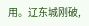用。辽东城刚破,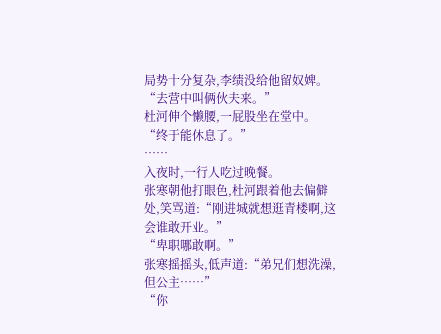局势十分复杂,李绩没给他留奴婢。
“去营中叫俩伙夫来。”
杜河伸个懒腰,一屁股坐在堂中。
“终于能休息了。”
……
入夜时,一行人吃过晚餐。
张寒朝他打眼色,杜河跟着他去偏僻处,笑骂道:“刚进城就想逛青楼啊,这会谁敢开业。”
“卑职哪敢啊。”
张寒摇摇头,低声道:“弟兄们想洗澡,但公主……”
“你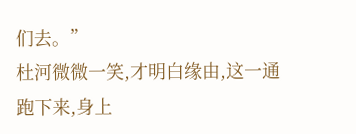们去。”
杜河微微一笑,才明白缘由,这一通跑下来,身上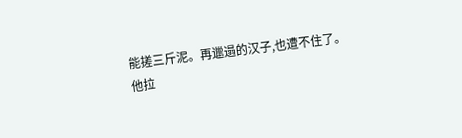能搓三斤泥。再邋遢的汉子,也遭不住了。
他拉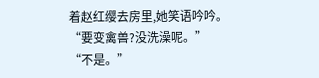着赵红缨去房里,她笑语吟吟。
“要变禽兽?没洗澡呢。”
“不是。”